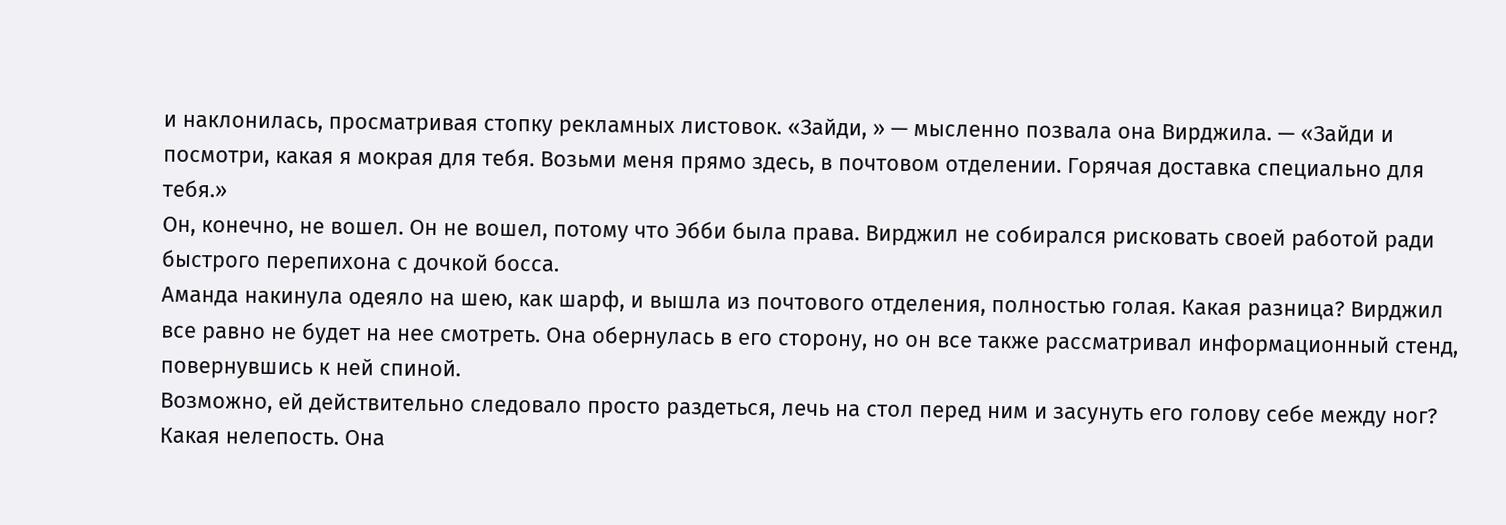и наклонилась, просматривая стопку рекламных листовок. «Зайди, » — мысленно позвала она Вирджила. — «Зайди и посмотри, какая я мокрая для тебя. Возьми меня прямо здесь, в почтовом отделении. Горячая доставка специально для тебя.»
Он, конечно, не вошел. Он не вошел, потому что Эбби была права. Вирджил не собирался рисковать своей работой ради быстрого перепихона с дочкой босса.
Аманда накинула одеяло на шею, как шарф, и вышла из почтового отделения, полностью голая. Какая разница? Вирджил все равно не будет на нее смотреть. Она обернулась в его сторону, но он все также рассматривал информационный стенд, повернувшись к ней спиной.
Возможно, ей действительно следовало просто раздеться, лечь на стол перед ним и засунуть его голову себе между ног?
Какая нелепость. Она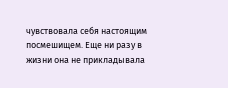чувствовала себя настоящим посмешищем. Еще ни разу в жизни она не прикладывала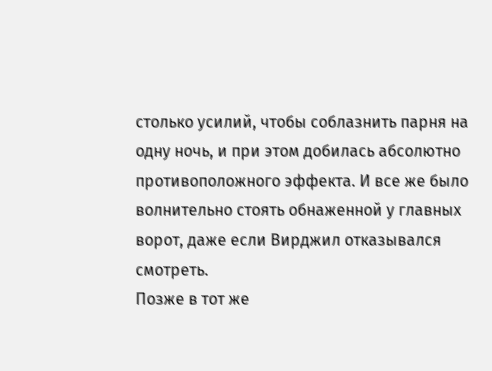столько усилий, чтобы соблазнить парня на одну ночь, и при этом добилась абсолютно противоположного эффекта. И все же было волнительно стоять обнаженной у главных ворот, даже если Вирджил отказывался смотреть.
Позже в тот же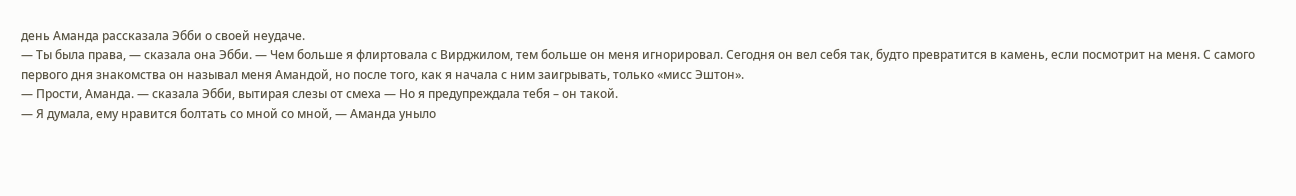день Аманда рассказала Эбби о своей неудаче.
— Ты была права, — сказала она Эбби. — Чем больше я флиртовала с Вирджилом, тем больше он меня игнорировал. Сегодня он вел себя так, будто превратится в камень, если посмотрит на меня. С самого первого дня знакомства он называл меня Амандой, но после того, как я начала с ним заигрывать, только «мисс Эштон».
— Прости, Аманда. — сказала Эбби, вытирая слезы от смеха — Но я предупреждала тебя – он такой.
— Я думала, ему нравится болтать со мной со мной, — Аманда уныло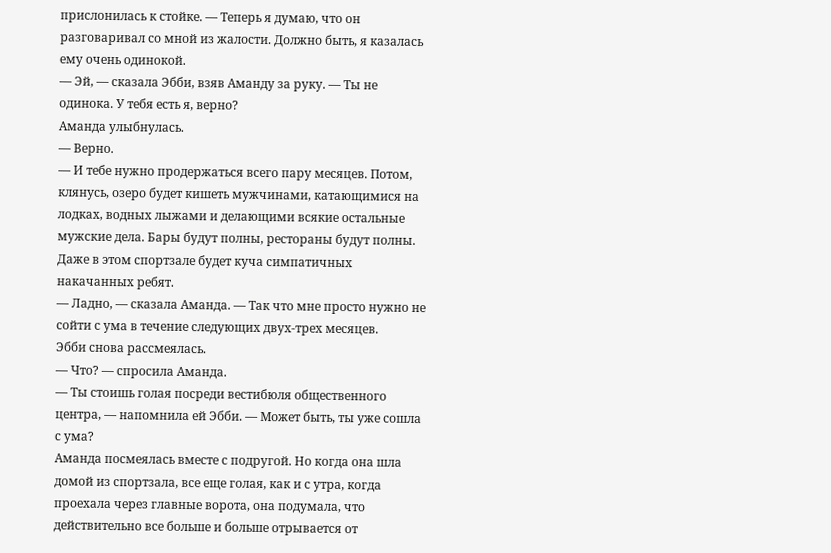прислонилась к стойке. — Теперь я думаю, что он разговаривал со мной из жалости. Должно быть, я казалась ему очень одинокой.
— Эй, — сказала Эбби, взяв Аманду за руку. — Ты не одинока. У тебя есть я, верно?
Аманда улыбнулась.
— Верно.
— И тебе нужно продержаться всего пару месяцев. Потом, клянусь, озеро будет кишеть мужчинами, катающимися на лодках, водных лыжами и делающими всякие остальные мужские дела. Бары будут полны, рестораны будут полны. Даже в этом спортзале будет куча симпатичных накачанных ребят.
— Ладно, — сказала Аманда. — Так что мне просто нужно не сойти с ума в течение следующих двух-трех месяцев.
Эбби снова рассмеялась.
— Что? — спросила Аманда.
— Ты стоишь голая посреди вестибюля общественного центра, — напомнила ей Эбби. — Может быть, ты уже сошла с ума?
Аманда посмеялась вместе с подругой. Но когда она шла домой из спортзала, все еще голая, как и с утра, когда проехала через главные ворота, она подумала, что действительно все больше и больше отрывается от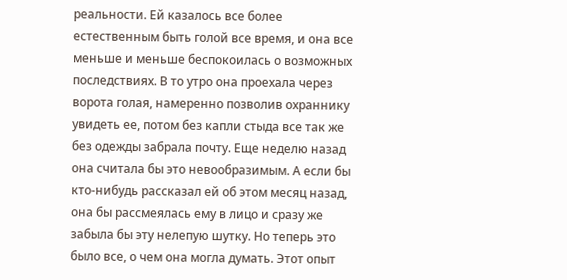реальности. Ей казалось все более естественным быть голой все время, и она все меньше и меньше беспокоилась о возможных последствиях. В то утро она проехала через ворота голая, намеренно позволив охраннику увидеть ее, потом без капли стыда все так же без одежды забрала почту. Еще неделю назад она считала бы это невообразимым. А если бы кто-нибудь рассказал ей об этом месяц назад, она бы рассмеялась ему в лицо и сразу же забыла бы эту нелепую шутку. Но теперь это было все, о чем она могла думать. Этот опыт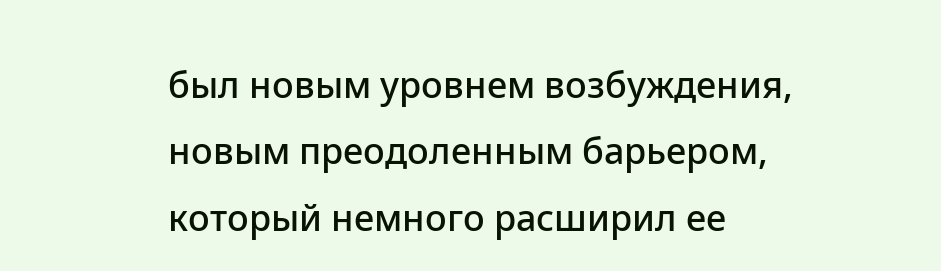был новым уровнем возбуждения, новым преодоленным барьером, который немного расширил ее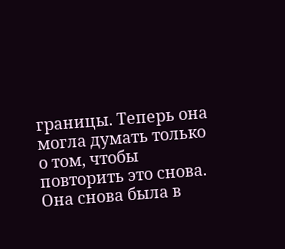границы. Теперь она могла думать только о том, чтобы повторить это снова.
Она снова была в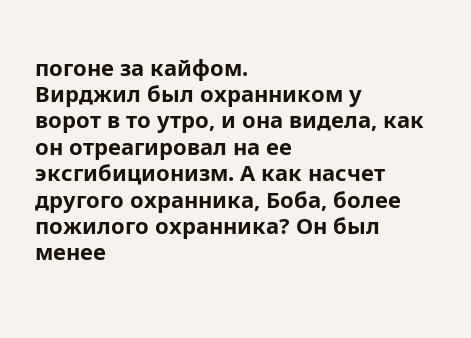погоне за кайфом.
Вирджил был охранником у ворот в то утро, и она видела, как он отреагировал на ее эксгибиционизм. А как насчет другого охранника, Боба, более пожилого охранника? Он был менее